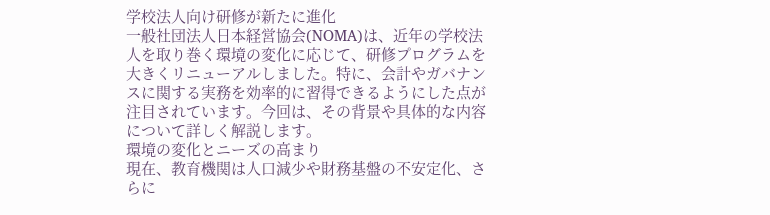学校法人向け研修が新たに進化
一般社団法人日本経営協会(NOMA)は、近年の学校法人を取り巻く環境の変化に応じて、研修プログラムを大きくリニューアルしました。特に、会計やガバナンスに関する実務を効率的に習得できるようにした点が注目されています。今回は、その背景や具体的な内容について詳しく解説します。
環境の変化とニーズの高まり
現在、教育機関は人口減少や財務基盤の不安定化、さらに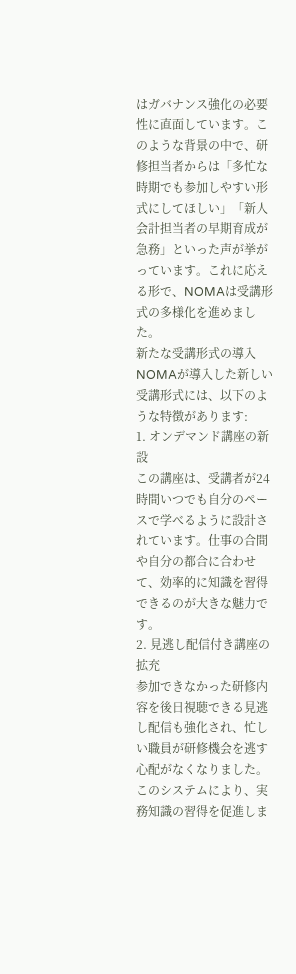はガバナンス強化の必要性に直面しています。このような背景の中で、研修担当者からは「多忙な時期でも参加しやすい形式にしてほしい」「新人会計担当者の早期育成が急務」といった声が挙がっています。これに応える形で、NOMAは受講形式の多様化を進めました。
新たな受講形式の導入
NOMAが導入した新しい受講形式には、以下のような特徴があります:
1. オンデマンド講座の新設
この講座は、受講者が24時間いつでも自分のペースで学べるように設計されています。仕事の合間や自分の都合に合わせて、効率的に知識を習得できるのが大きな魅力です。
2. 見逃し配信付き講座の拡充
参加できなかった研修内容を後日視聴できる見逃し配信も強化され、忙しい職員が研修機会を逃す心配がなくなりました。このシステムにより、実務知識の習得を促進しま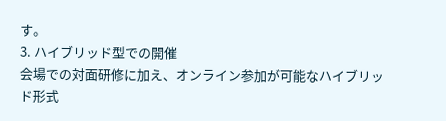す。
3. ハイブリッド型での開催
会場での対面研修に加え、オンライン参加が可能なハイブリッド形式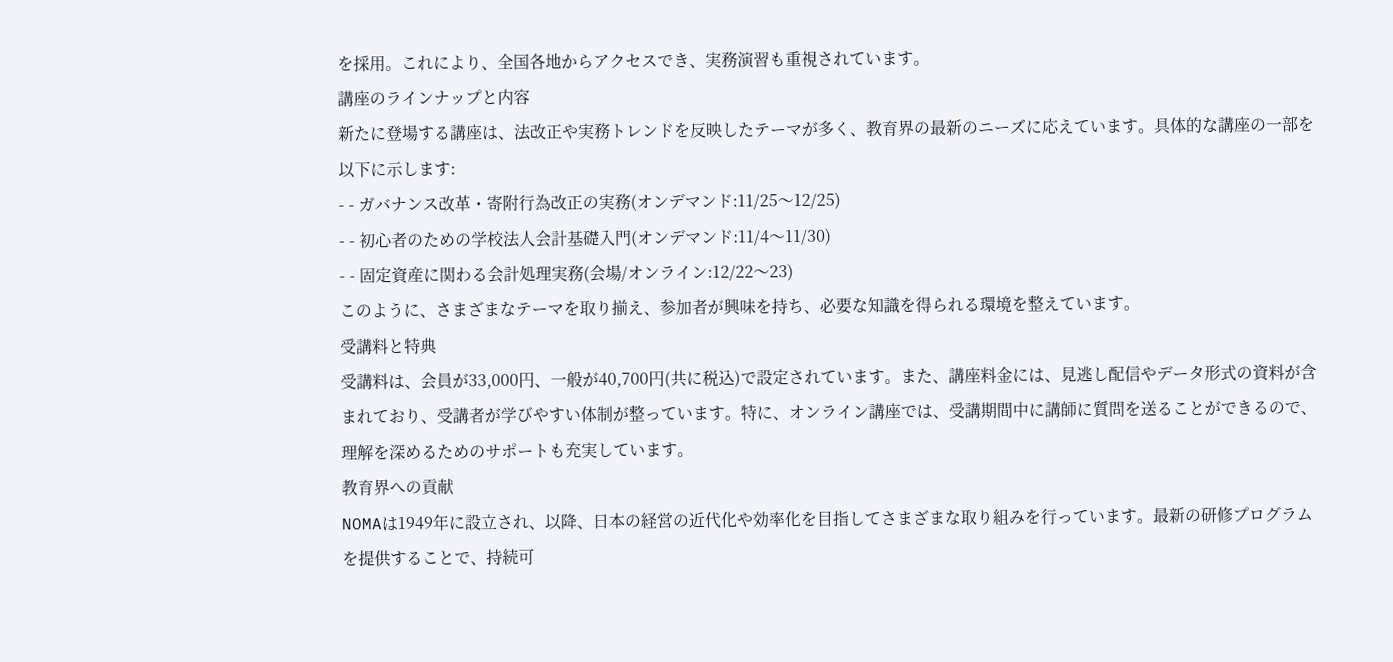を採用。これにより、全国各地からアクセスでき、実務演習も重視されています。
講座のラインナップと内容
新たに登場する講座は、法改正や実務トレンドを反映したテーマが多く、教育界の最新のニーズに応えています。具体的な講座の一部を以下に示します:
- - ガバナンス改革・寄附行為改正の実務(オンデマンド:11/25〜12/25)
- - 初心者のための学校法人会計基礎入門(オンデマンド:11/4〜11/30)
- - 固定資産に関わる会計処理実務(会場/オンライン:12/22〜23)
このように、さまざまなテーマを取り揃え、参加者が興味を持ち、必要な知識を得られる環境を整えています。
受講料と特典
受講料は、会員が33,000円、一般が40,700円(共に税込)で設定されています。また、講座料金には、見逃し配信やデータ形式の資料が含まれており、受講者が学びやすい体制が整っています。特に、オンライン講座では、受講期間中に講師に質問を送ることができるので、理解を深めるためのサポートも充実しています。
教育界への貢献
NOMAは1949年に設立され、以降、日本の経営の近代化や効率化を目指してさまざまな取り組みを行っています。最新の研修プログラムを提供することで、持続可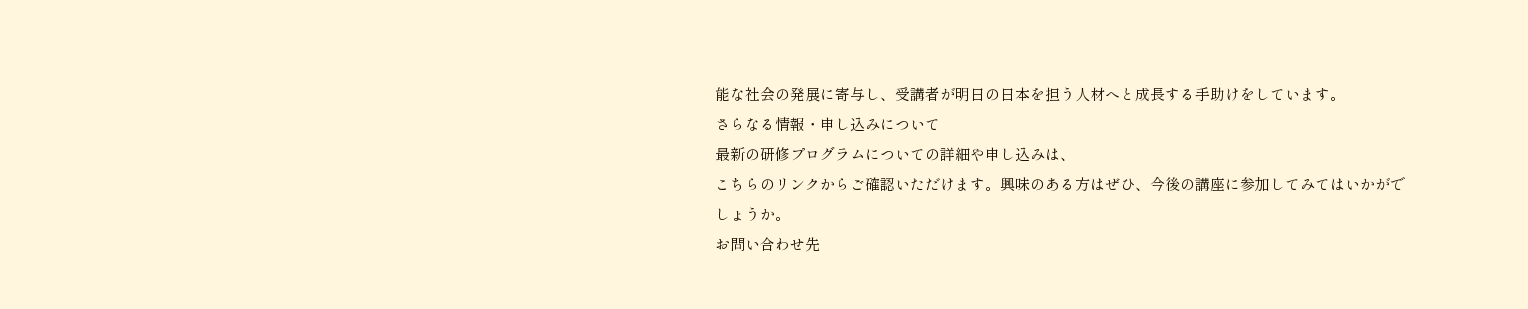能な社会の発展に寄与し、受講者が明日の日本を担う人材へと成長する手助けをしています。
さらなる情報・申し込みについて
最新の研修プログラムについての詳細や申し込みは、
こちらのリンクからご確認いただけます。興味のある方はぜひ、今後の講座に参加してみてはいかがでしょうか。
お問い合わせ先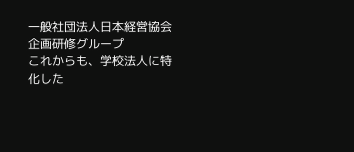一般社団法人日本経営協会 企画研修グループ
これからも、学校法人に特化した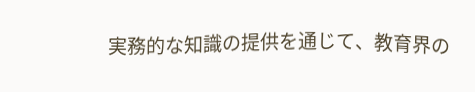実務的な知識の提供を通じて、教育界の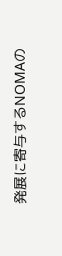発展に寄与するNOMAの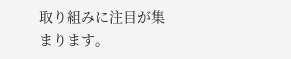取り組みに注目が集まります。